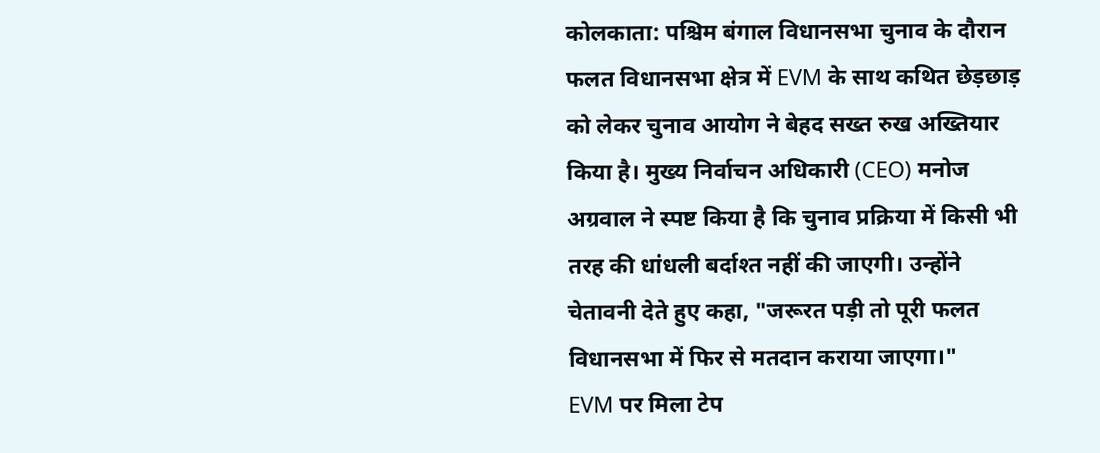कोलकाता: पश्चिम बंगाल विधानसभा चुनाव के दौरान फलत विधानसभा क्षेत्र में EVM के साथ कथित छेड़छाड़ को लेकर चुनाव आयोग ने बेहद सख्त रुख अख्तियार किया है। मुख्य निर्वाचन अधिकारी (CEO) मनोज अग्रवाल ने स्पष्ट किया है कि चुनाव प्रक्रिया में किसी भी तरह की धांधली बर्दाश्त नहीं की जाएगी। उन्होंने चेतावनी देते हुए कहा, "जरूरत पड़ी तो पूरी फलत विधानसभा में फिर से मतदान कराया जाएगा।"
EVM पर मिला टेप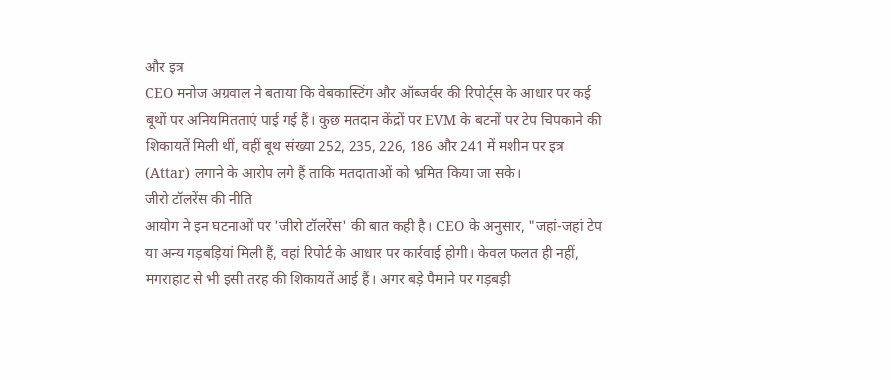और इत्र
CEO मनोज अग्रवाल ने बताया कि वेबकास्टिंग और ऑब्जर्वर की रिपोर्ट्स के आधार पर कई बूथों पर अनियमितताएं पाई गई हैं। कुछ मतदान केंद्रों पर EVM के बटनों पर टेप चिपकाने की शिकायतें मिली थीं, वहीं बूथ संख्या 252, 235, 226, 186 और 241 में मशीन पर इत्र (Attar) लगाने के आरोप लगे हैं ताकि मतदाताओं को भ्रमित किया जा सके।
जीरो टॉलरेंस की नीति
आयोग ने इन घटनाओं पर 'जीरो टॉलरेंस' की बात कही है। CEO के अनुसार, "जहां-जहां टेप या अन्य गड़बड़ियां मिली हैं, वहां रिपोर्ट के आधार पर कार्रवाई होगी। केवल फलत ही नहीं, मगराहाट से भी इसी तरह की शिकायतें आई हैं। अगर बड़े पैमाने पर गड़बड़ी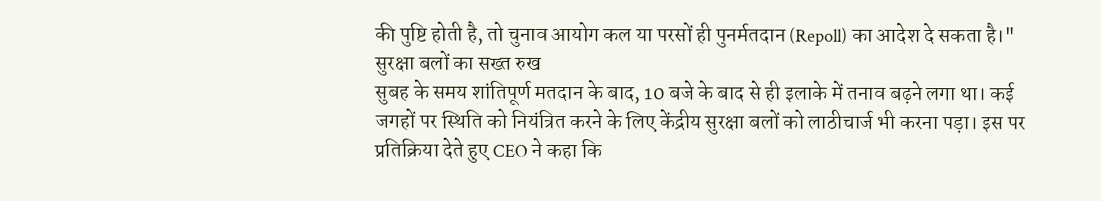की पुष्टि होती है, तो चुनाव आयोग कल या परसों ही पुनर्मतदान (Repoll) का आदेश दे सकता है।"
सुरक्षा बलों का सख्त रुख
सुबह के समय शांतिपूर्ण मतदान के बाद, 10 बजे के बाद से ही इलाके में तनाव बढ़ने लगा था। कई जगहों पर स्थिति को नियंत्रित करने के लिए केंद्रीय सुरक्षा बलों को लाठीचार्ज भी करना पड़ा। इस पर प्रतिक्रिया देते हुए CEO ने कहा कि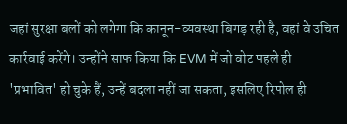जहां सुरक्षा बलों को लगेगा कि कानून-व्यवस्था बिगड़ रही है, वहां वे उचित कार्रवाई करेंगे। उन्होंने साफ किया कि EVM में जो वोट पहले ही 'प्रभावित' हो चुके हैं, उन्हें बदला नहीं जा सकता, इसलिए रिपोल ही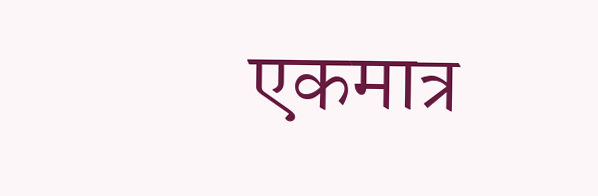एकमात्र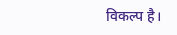विकल्प है।